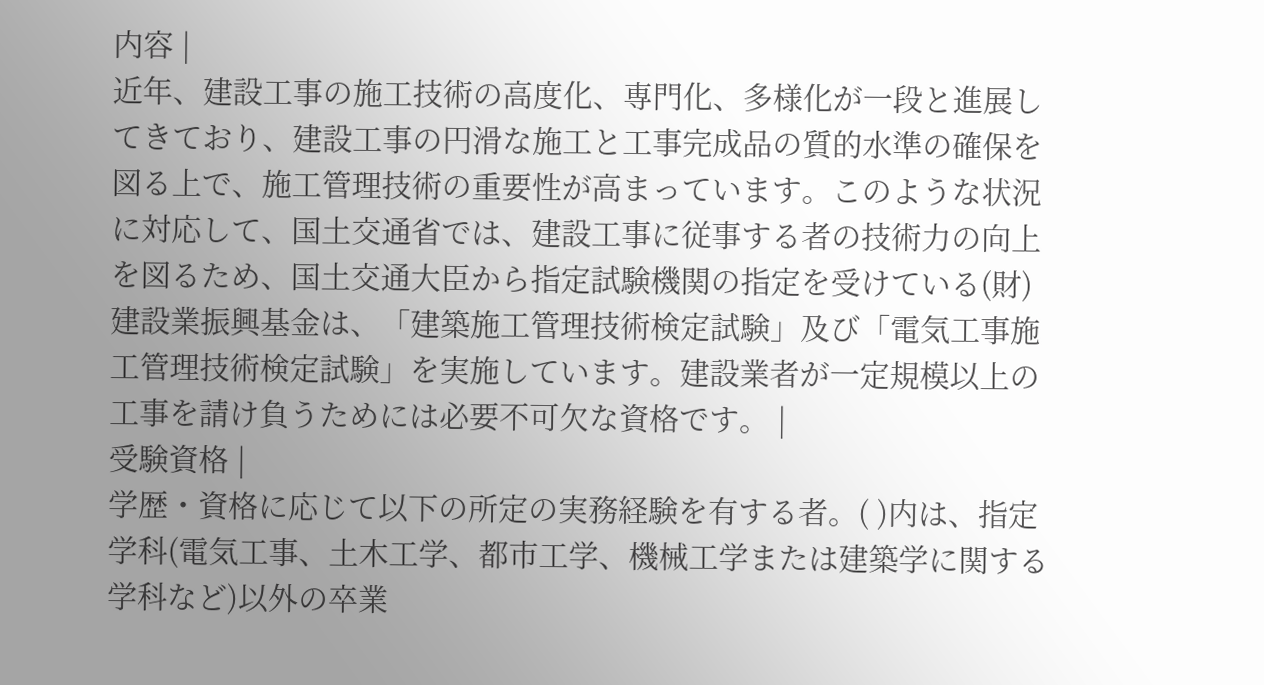内容 |
近年、建設工事の施工技術の高度化、専門化、多様化が一段と進展してきており、建設工事の円滑な施工と工事完成品の質的水準の確保を図る上で、施工管理技術の重要性が高まっています。このような状況に対応して、国土交通省では、建設工事に従事する者の技術力の向上を図るため、国土交通大臣から指定試験機関の指定を受けている(財)建設業振興基金は、「建築施工管理技術検定試験」及び「電気工事施工管理技術検定試験」を実施しています。建設業者が一定規模以上の工事を請け負うためには必要不可欠な資格です。 |
受験資格 |
学歴・資格に応じて以下の所定の実務経験を有する者。( )内は、指定学科(電気工事、土木工学、都市工学、機械工学または建築学に関する学科など)以外の卒業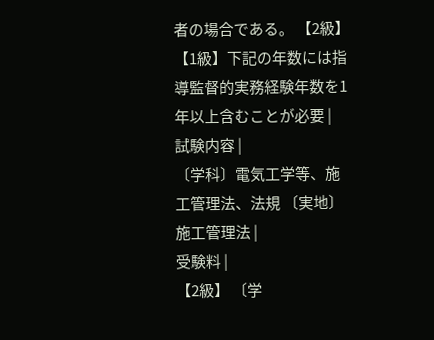者の場合である。 【2級】 【1級】下記の年数には指導監督的実務経験年数を1年以上含むことが必要 |
試験内容 |
〔学科〕電気工学等、施工管理法、法規 〔実地〕施工管理法 |
受験料 |
【2級】 〔学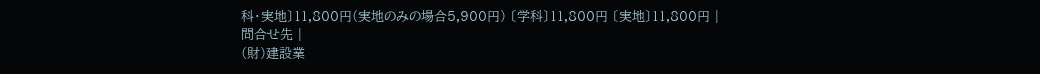科・実地〕11,800円(実地のみの場合5,900円) 〔学科〕11,800円 〔実地〕11,800円 |
問合せ先 |
(財)建設業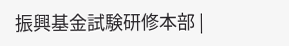振興基金試験研修本部 |